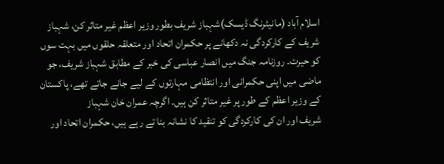اسلام آباد (مانیٹرنگ ڈیسک)شہباز شریف بطور وزیر اعظم غیر متاثر کن، شہباز شریف کے کارکردگی نہ دکھانے پر حکمران اتحاد اور متعلقہ حلقوں میں بہت سوں کو حیرت۔ روزنامہ جنگ میں انصار عباسی کی خبر کے مطابق شہباز شریف، جو ماضی میں اپنی حکمرانی اور انتظامی مہارتوں کے لیے جانے جاتے تھے، پاکستان کے وزیر اعظم کے طور پر غیر متاثر کن ہیں۔ اگرچہ عمران خان شہباز
شریف اور ان کی کارکردگی کو تنقید کا نشانہ بنا تے رہے ہیں، حکمران اتحاد اور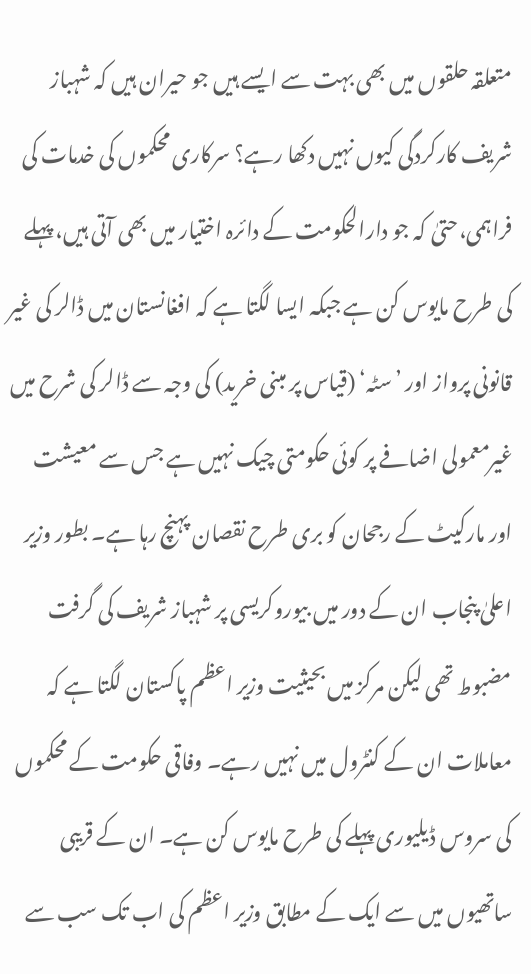متعلقہ حلقوں میں بھی بہت سے ایسے ہیں جو حیران ہیں کہ شہباز شریف کارکردگی کیوں نہیں دکھا رہے؟ سرکاری محکموں کی خدمات کی فراہمی،حتیٰ کہ جو دارالحکومت کے دائرہ اختیار میں بھی آتی ہیں، پہلے کی طرح مایوس کن ہے جبکہ ایسا لگتا ہے کہ افغانستان میں ڈالر کی غیر قانونی پرواز اور ’سٹہ‘ (قیاس پر مبنی خرید) کی وجہ سے ڈالر کی شرح میں غیرمعمولی اضافے پر کوئی حکومتی چیک نہیں ہے جس سے معیشت اور مارکیٹ کے رجحان کو بری طرح نقصان پہنچ رہا ہے۔ بطور وزیر اعلیٰ پنجاب ان کے دور میں بیوروکریسی پر شہباز شریف کی گرفت مضبوط تھی لیکن مرکز میں بحیثیت وزیر اعظم پاکستان لگتا ہے کہ معاملات ان کے کنٹرول میں نہیں رہے۔ وفاقی حکومت کے محکموں کی سروس ڈیلیوری پہلے کی طرح مایوس کن ہے۔ ان کے قریبی ساتھیوں میں سے ایک کے مطابق وزیر اعظم کی اب تک سب سے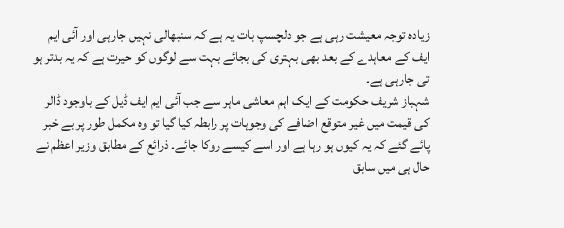زیادہ توجہ معیشت رہی ہے جو دلچسپ بات یہ ہے کہ سنبھالی نہیں جارہی اور آئی ایم ایف کے معاہدے کے بعد بھی بہتری کی بجائے بہت سے لوگوں کو حیرت ہے کہ یہ بدتر ہو تی جارہی ہے۔
شہباز شریف حکومت کے ایک اہم معاشی ماہر سے جب آئی ایم ایف ڈیل کے باوجود ڈالر کی قیمت میں غیر متوقع اضافے کی وجوہات پر رابطہ کیا گیا تو وہ مکمل طور پر بے خبر پائے گئے کہ یہ کیوں ہو رہا ہے اور اسے کیسے روکا جائے۔ ذرائع کے مطابق وزیر اعظم نے حال ہی میں سابق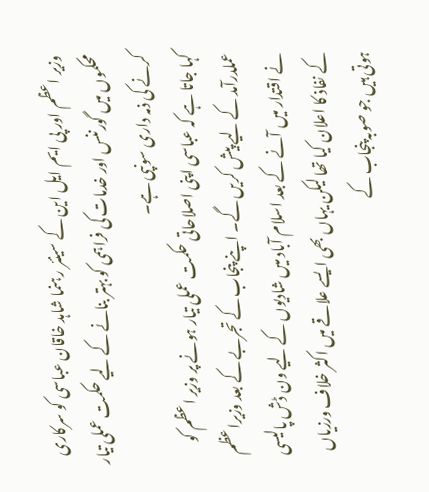وزیر اعظم اور پی ایم ایل این کے سینئر رہنما شاہد خاقان عباسی کو سرکاری محکموں میں گورننس اور خدمات کی فراہمی کو بہتر بنانے کے لیے حکمت عملی تیار کرنے کی ذمہ داری سونپی ہے۔
کہا جاتا ہے کہ عباسی اپنی اصلاحاتی حکمت عملی تیار ہونے پر وزیر اعظم کو عملدرآمد کے لیے پیش کریں گے۔ اپنے پنجاب کے تجربے کے بعد وزیراعظم نے اقتدار میں آنے کے بعد اسلام آباد میں شادیوں کے لیے ون ڈش پالیسی کے نفاذ کا اعلان کیا تھا لیکن یہاں بھی ایسے علاقے میں اکثر خلاف ورزیاں ہوتی ہیں جو صوبہ پنجاب کے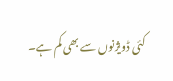کئی ڈویژنوں سے بھی کم ہے۔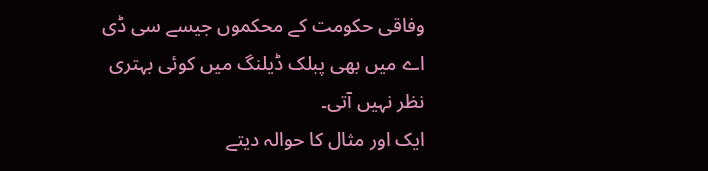وفاقی حکومت کے محکموں جیسے سی ڈی اے میں بھی پبلک ڈیلنگ میں کوئی بہتری نظر نہیں آتی۔
ایک اور مثال کا حوالہ دیتے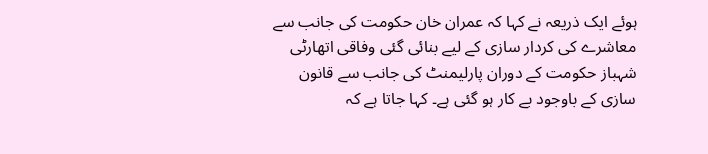ہوئے ایک ذریعہ نے کہا کہ عمران خان حکومت کی جانب سے معاشرے کی کردار سازی کے لیے بنائی گئی وفاقی اتھارٹی شہباز حکومت کے دوران پارلیمنٹ کی جانب سے قانون سازی کے باوجود بے کار ہو گئی ہے۔ کہا جاتا ہے کہ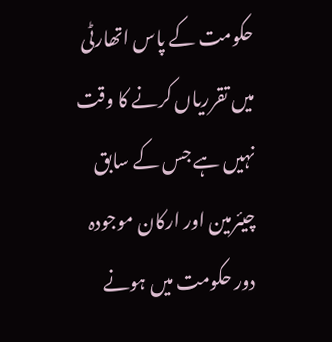حکومت کے پاس اتھارٹی میں تقرریاں کرنے کا وقت نہیں ہے جس کے سابق چیئرمین اور ارکان موجودہ دور حکومت میں ہونے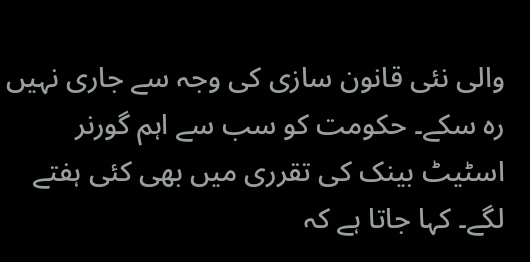والی نئی قانون سازی کی وجہ سے جاری نہیں رہ سکے۔ حکومت کو سب سے اہم گورنر اسٹیٹ بینک کی تقرری میں بھی کئی ہفتے لگے۔ کہا جاتا ہے کہ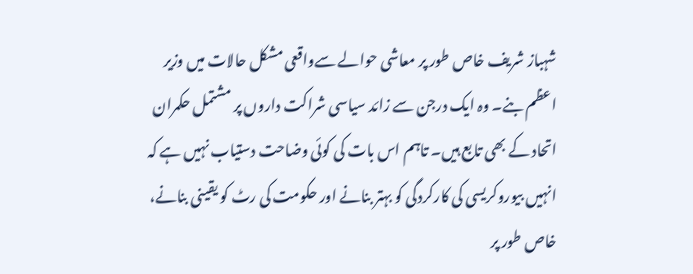شہباز شریف خاص طور پر معاشی حوالے سےواقعی مشکل حالات میں وزیر اعظم بنے۔ وہ ایک درجن سے زائد سیاسی شراکت داروں پر مشتمل حکمران اتحاد کے بھی تابع ہیں۔ تاہم اس بات کی کوئی وضاحت دستیاب نہیں ہے کہ انہیں بیوروکریسی کی کارکردگی کو بہتر بنانے اور حکومت کی رٹ کو یقینی بنانے، خاص طور پر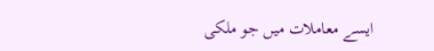ایسے معاملات میں جو ملکی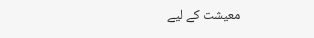معیشت کے لیے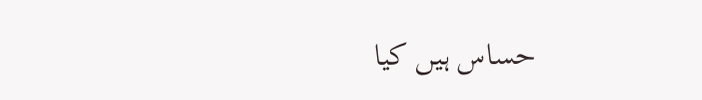حساس ہیں کیا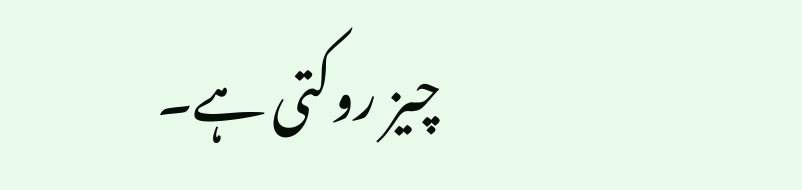چیز روکتی ہے۔